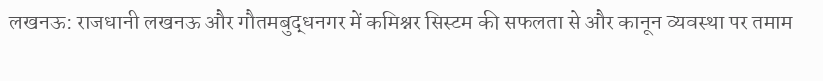लखनऊ: राजधानी लखनऊ और गौतमबुद्धनगर में कमिश्नर सिस्टम की सफलता से और कानून व्यवस्था पर तमाम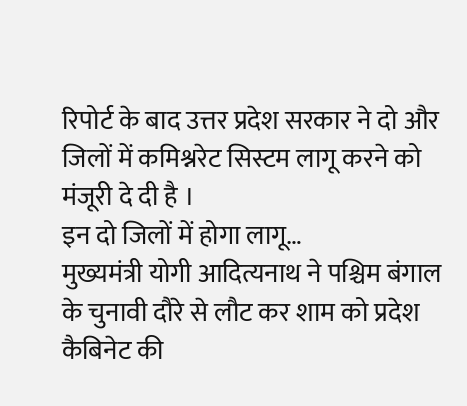रिपोर्ट के बाद उत्तर प्रदेश सरकार ने दो और जिलों में कमिश्नरेट सिस्टम लागू करने को मंजूरी दे दी है ।
इन दो जिलों में होगा लागू…
मुख्यमंत्री योगी आदित्यनाथ ने पश्चिम बंगाल के चुनावी दौरे से लौट कर शाम को प्रदेश कैबिनेट की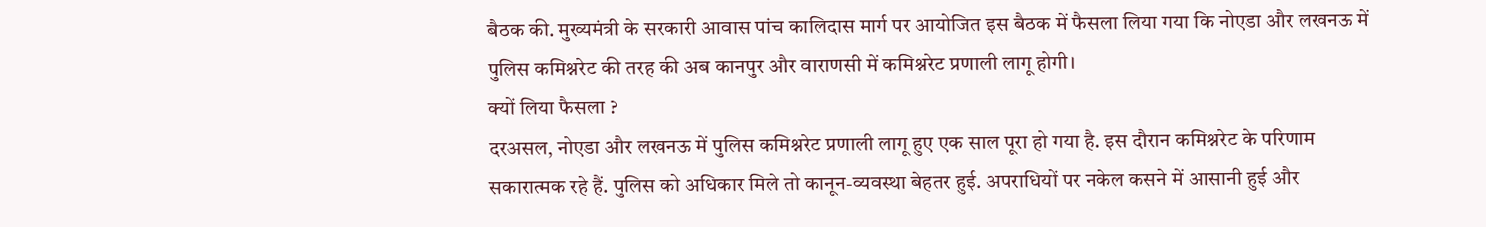बैठक की. मुख्यमंत्री के सरकारी आवास पांच कालिदास मार्ग पर आयोजित इस बैठक में फैसला लिया गया कि नोएडा और लखनऊ में पुलिस कमिश्नरेट की तरह की अब कानपुर और वाराणसी में कमिश्नरेट प्रणाली लागू होगी।
क्यों लिया फैसला ?
दरअसल, नोएडा और लखनऊ में पुलिस कमिश्नरेट प्रणाली लागू हुए एक साल पूरा हो गया है. इस दौरान कमिश्नरेट के परिणाम सकारात्मक रहे हैं. पुलिस को अधिकार मिले तो कानून-व्यवस्था बेहतर हुई. अपराधियों पर नकेल कसने में आसानी हुई और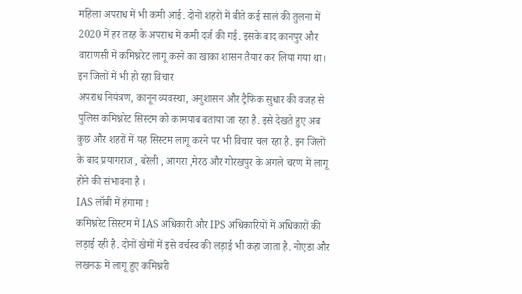महिला अपराध में भी कमी आई. दोनों शहरों में बीते कई सालं की तुलना में 2020 में हर तरह के अपराध में कमी दर्ज की गई. इसके बाद कानपुर और वाराणसी में कमिश्नरेट लागू करने का खाका शासन तैयार कर लिया गया था।
इन जिलों में भी हो रहा विचार
अपराध नियंत्रण, कानून व्यवस्था, अनुशासन और ट्रैफिक सुधार की वजह से पुलिस कमिश्नरेट सिस्टम को कामयाब बताया जा रहा है. इसे देखते हुए अब कुछ और शहरों में यह सिस्टम लागू करने पर भी विचार चल रहा है. इन जिलों के बाद प्रयागराज , बरेली , आगरा ,मेरठ और गोरखपुर के अगले चरण में लागू होने की संभावना है ।
IAS लॉबी में हंगामा !
कमिश्नरेट सिस्टम में IAS अधिकारी और IPS अधिकारियों में अधिकारों की लड़ाई रही है. दोनों खेमों में इसे वर्चस्व की लड़ाई भी कहा जाता है. नोएडा और लखनऊ में लागू हुए कमिश्नरी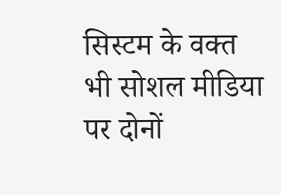सिस्टम के वक्त भी सोशल मीडिया पर दोनों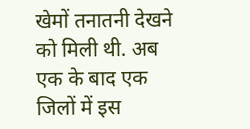खेमों तनातनी देखने को मिली थी. अब एक के बाद एक जिलों में इस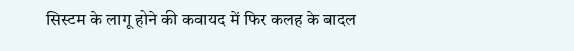सिस्टम के लागू होने की कवायद में फिर कलह के बादल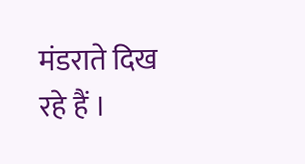मंडराते दिख रहे हैं ।